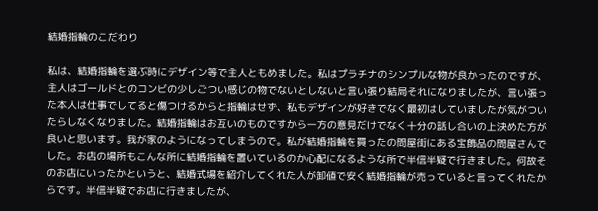結婚指輪のこだわり

私は、結婚指輪を選ぶ時にデザイン等で主人ともめました。私はプラチナのシンプルな物が良かったのですが、主人はゴールドとのコンビの少しごつい感じの物でないとしないと言い張り結局それになりましたが、言い張った本人は仕事でしてると傷つけるからと指輪はせず、私もデザインが好きでなく最初はしていましたが気がついたらしなくなりました。結婚指輪はお互いのものですから一方の意見だけでなく十分の話し合いの上決めた方が良いと思います。我が家のようになってしまうので。私が結婚指輪を買ったの問屋街にある宝飾品の問屋さんでした。お店の場所もこんな所に結婚指輪を置いているのか心配になるような所で半信半疑で行きました。何故そのお店にいったかというと、結婚式場を紹介してくれた人が卸値で安く結婚指輪が売っていると言ってくれたからです。半信半疑でお店に行きましたが、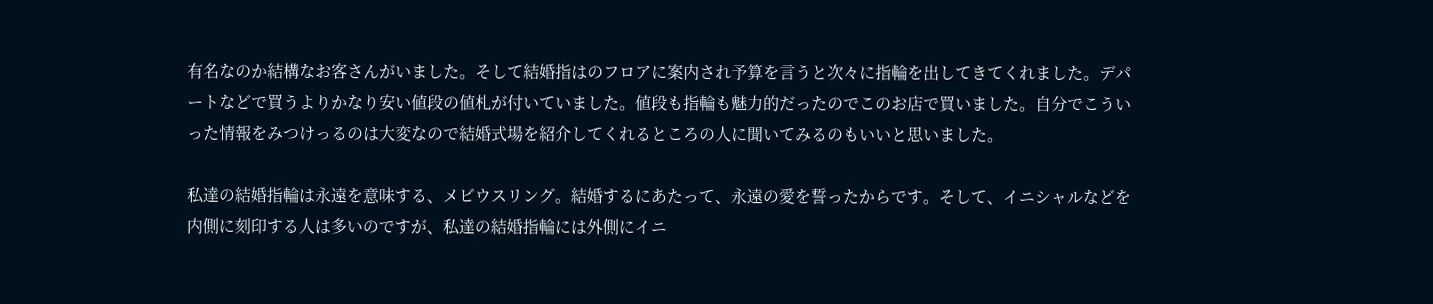有名なのか結構なお客さんがいました。そして結婚指はのフロアに案内され予算を言うと次々に指輪を出してきてくれました。デパートなどで買うよりかなり安い値段の値札が付いていました。値段も指輪も魅力的だったのでこのお店で買いました。自分でこういった情報をみつけっるのは大変なので結婚式場を紹介してくれるところの人に聞いてみるのもいいと思いました。

私達の結婚指輪は永遠を意味する、メビウスリング。結婚するにあたって、永遠の愛を誓ったからです。そして、イニシャルなどを内側に刻印する人は多いのですが、私達の結婚指輪には外側にイニ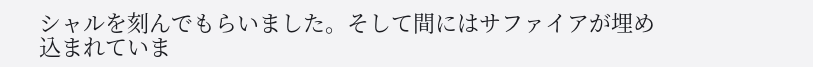シャルを刻んでもらいました。そして間にはサファイアが埋め込まれていま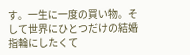す。一生に一度の買い物。そして世界にひとつだけの結婚指輪にしたくて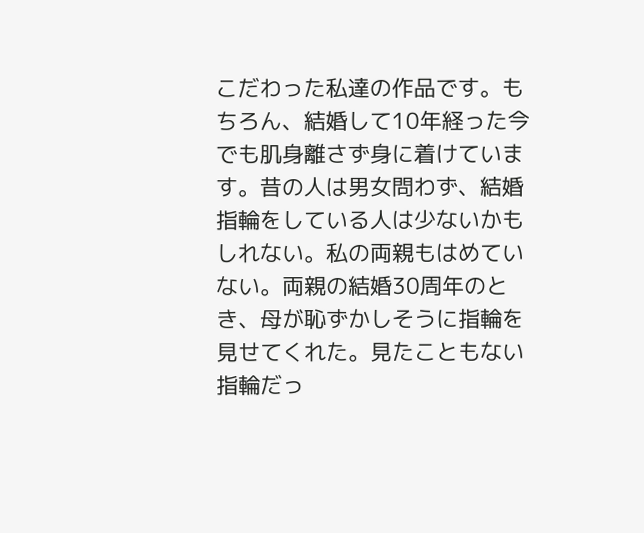こだわった私達の作品です。もちろん、結婚して10年経った今でも肌身離さず身に着けています。昔の人は男女問わず、結婚指輪をしている人は少ないかもしれない。私の両親もはめていない。両親の結婚30周年のとき、母が恥ずかしそうに指輪を見せてくれた。見たこともない指輪だっ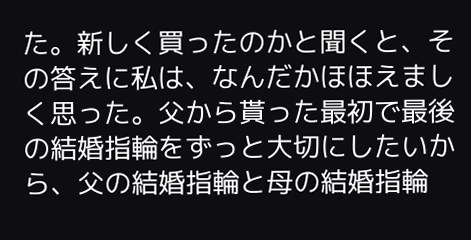た。新しく買ったのかと聞くと、その答えに私は、なんだかほほえましく思った。父から貰った最初で最後の結婚指輪をずっと大切にしたいから、父の結婚指輪と母の結婚指輪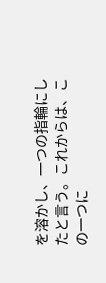を溶かし、一つの指輪にしたと言う。これからは、この一つに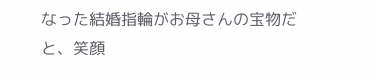なった結婚指輪がお母さんの宝物だと、笑顔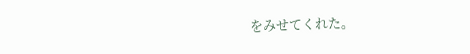をみせてくれた。